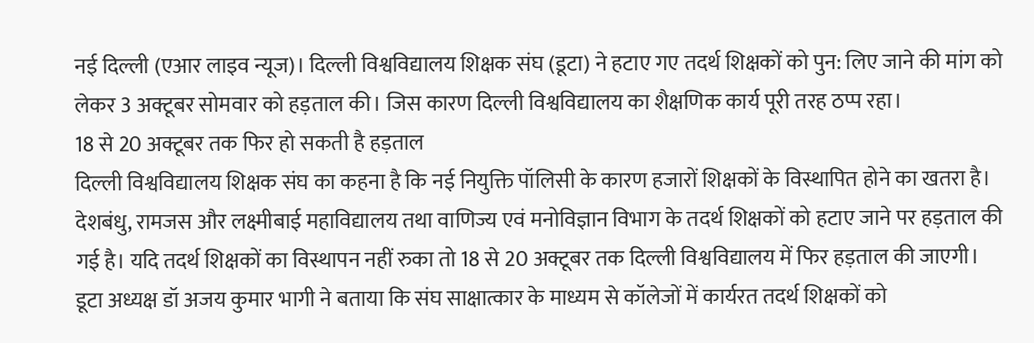नई दिल्ली (एआर लाइव न्यूज)। दिल्ली विश्वविद्यालय शिक्षक संघ (डूटा) ने हटाए गए तदर्थ शिक्षकों को पुन: लिए जाने की मांग को लेकर 3 अक्टूबर सोमवार को हड़ताल की। जिस कारण दिल्ली विश्वविद्यालय का शैक्षणिक कार्य पूरी तरह ठप्प रहा।
18 से 20 अक्टूबर तक फिर हो सकती है हड़ताल
दिल्ली विश्वविद्यालय शिक्षक संघ का कहना है कि नई नियुक्ति पॉलिसी के कारण हजारों शिक्षकों के विस्थापित होने का खतरा है। देशबंधु, रामजस और लक्ष्मीबाई महाविद्यालय तथा वाणिज्य एवं मनोविज्ञान विभाग के तदर्थ शिक्षकों को हटाए जाने पर हड़ताल की गई है। यदि तदर्थ शिक्षकों का विस्थापन नहीं रुका तो 18 से 20 अक्टूबर तक दिल्ली विश्वविद्यालय में फिर हड़ताल की जाएगी।
डूटा अध्यक्ष डॉ अजय कुमार भागी ने बताया कि संघ साक्षात्कार के माध्यम से कॉलेजों में कार्यरत तदर्थ शिक्षकों को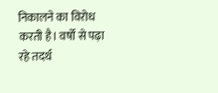निकालने का विरोध करती है। वर्षों से पढ़ा रहे तदर्थ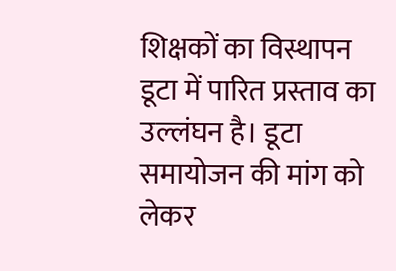शिक्षकों का विस्थापन डूटा में पारित प्रस्ताव का उल्लंघन है। डूटा समायोजन की मांग को लेकर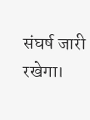संघर्ष जारी रखेगा।